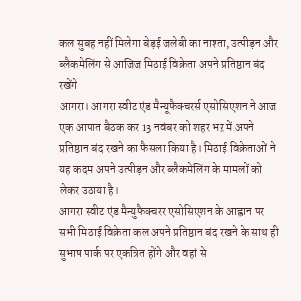कल सुबह नहीं मिलेगा बेड़ई जलेबी का नाश्ता, उत्पीड़न और ब्लैकमेलिंग से आजिज मिठाई विक्रेता अपने प्रतिष्ठान बंद रखेंगे
आगरा। आगरा स्वीट एंड मैन्यूफैक्चरर्स एसोसिएशन ने आज एक आपात बैठक कर 13 नवंबर को शहर भऱ में अपने प्रतिष्ठान बंद रखने का फैसला किया है। मिठाई विक्रेताओं ने यह कदम अपने उत्पीड़न और ब्लैकमेलिंग के मामलों को लेकर उठाया है।
आगरा स्वीट एंड मैन्युफैक्चरर एसोसिएशन के आह्वान पर सभी मिठाई विक्रेता कल अपने प्रतिष्ठान बंद रखने के साथ ही सुभाष पार्क पर एकत्रित होंगे और वहां से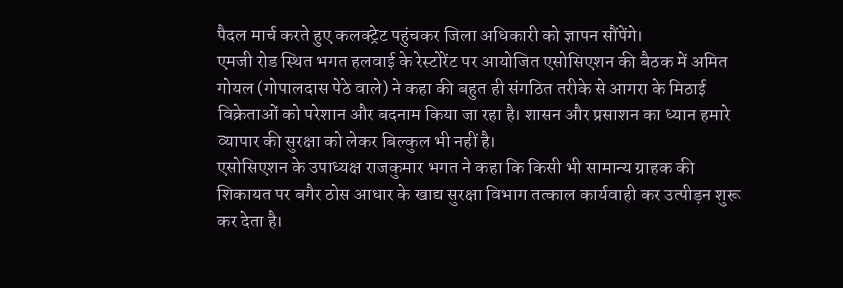पैदल मार्च करते हुए कलक्ट्रेट पहुंचकर जिला अधिकारी को ज्ञापन सौंपेंगे।
एमजी रोड स्थित भगत हलवाई के रेस्टोरेंट पर आयोजित एसोसिएशन की बैठक में अमित गोयल (गोपालदास पेठे वाले) ने कहा की बहुत ही संगठित तरीके से आगरा के मिठाई विक्रेताओं को परेशान और बदनाम किया जा रहा है। शासन और प्रसाशन का ध्यान हमारे व्यापार की सुरक्षा को लेकर बिल्कुल भी नहीं है।
एसोसिएशन के उपाध्यक्ष राजकुमार भगत ने कहा कि किसी भी सामान्य ग्राहक की शिकायत पर बगैर ठोस आधार के खाद्य सुरक्षा विभाग तत्काल कार्यवाही कर उत्पीड़न शुरू कर देता है।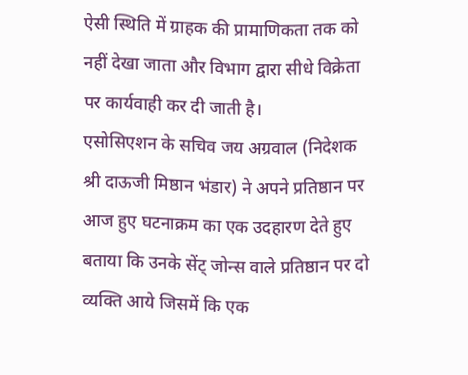ऐसी स्थिति में ग्राहक की प्रामाणिकता तक को नहीं देखा जाता और विभाग द्वारा सीधे विक्रेता पर कार्यवाही कर दी जाती है।
एसोसिएशन के सचिव जय अग्रवाल (निदेशक श्री दाऊजी मिष्ठान भंडार) ने अपने प्रतिष्ठान पर आज हुए घटनाक्रम का एक उदहारण देते हुए बताया कि उनके सेंट् जोन्स वाले प्रतिष्ठान पर दो व्यक्ति आये जिसमें कि एक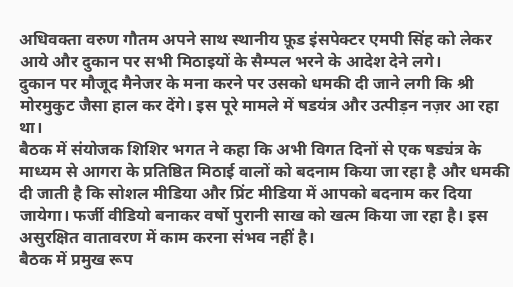अधिवक्ता वरुण गौतम अपने साथ स्थानीय फ़ूड इंसपेक्टर एमपी सिंह को लेकर आये और दुकान पर सभी मिठाइयों के सैम्पल भरने के आदेश देने लगे।
दुकान पर मौजूद मैनेजर के मना करने पर उसको धमकी दी जाने लगी कि श्री मोरमुकुट जैसा हाल कर देंगे। इस पूरे मामले में षडयंत्र और उत्पीड़न नज़र आ रहा था।
बैठक में संयोजक शिशिर भगत ने कहा कि अभी विगत दिनों से एक षड्यंत्र के माध्यम से आगरा के प्रतिष्ठित मिठाई वालों को बदनाम किया जा रहा है और धमकी दी जाती है कि सोशल मीडिया और प्रिंट मीडिया में आपको बदनाम कर दिया जायेगा। फर्जी वीडियो बनाकर वर्षो पुरानी साख को खत्म किया जा रहा है। इस असुरक्षित वातावरण में काम करना संभव नहीं है।
बैठक में प्रमुख रूप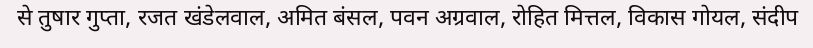से तुषार गुप्ता, रजत खंडेलवाल, अमित बंसल, पवन अग्रवाल, रोहित मित्तल, विकास गोयल, संदीप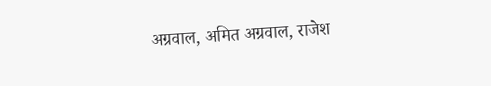अग्रवाल, अमित अग्रवाल, राजेश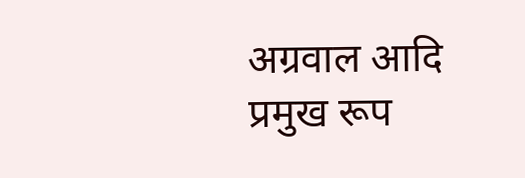अग्रवाल आदि प्रमुख रूप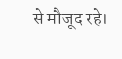से मौजूद रहे।